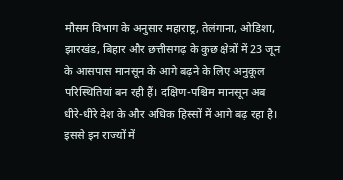मौसम विभाग के अनुसार महाराष्ट्र, तेलंगाना, ओडिशा, झारखंड, बिहार और छत्तीसगढ़ के कुछ क्षेत्रों में 23 जून के आसपास मानसून के आगे बढ़ने के लिए अनुकूल परिस्थितियां बन रही हैं। दक्षिण-पश्चिम मानसून अब धीरे-धीरे देश के और अधिक हिस्सों में आगे बढ़ रहा है। इससे इन राज्यों में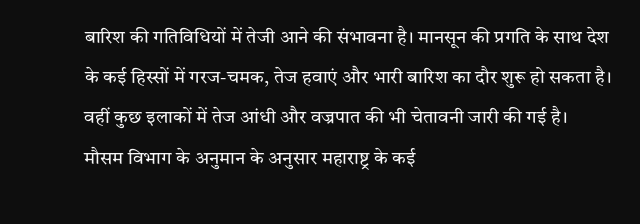बारिश की गतिविधियों में तेजी आने की संभावना है। मानसून की प्रगति के साथ देश के कई हिस्सों में गरज-चमक, तेज हवाएं और भारी बारिश का दौर शुरू हो सकता है। वहीं कुछ इलाकों में तेज आंधी और वज्रपात की भी चेतावनी जारी की गई है।
मौसम विभाग के अनुमान के अनुसार महाराष्ट्र के कई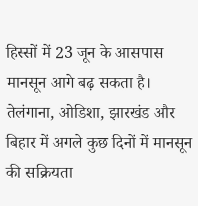हिस्सों में 23 जून के आसपास मानसून आगे बढ़ सकता है। तेलंगाना, ओडिशा, झारखंड और बिहार में अगले कुछ दिनों में मानसून की सक्रियता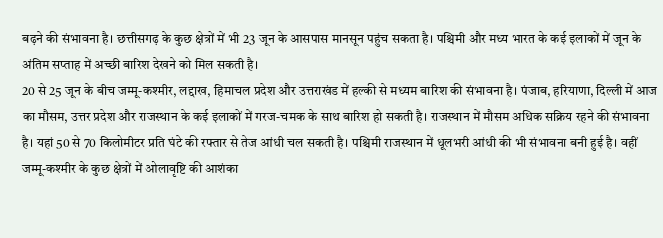बढ़ने की संभावना है। छत्तीसगढ़ के कुछ क्षेत्रों में भी 23 जून के आसपास मानसून पहुंच सकता है। पश्चिमी और मध्य भारत के कई इलाकों में जून के अंतिम सप्ताह में अच्छी बारिश देखने को मिल सकती है।
20 से 25 जून के बीच जम्मू-कश्मीर, लद्दाख, हिमाचल प्रदेश और उत्तराखंड में हल्की से मध्यम बारिश की संभावना है। पंजाब, हरियाणा, दिल्ली में आज का मौसम, उत्तर प्रदेश और राजस्थान के कई इलाकों में गरज-चमक के साथ बारिश हो सकती है। राजस्थान में मौसम अधिक सक्रिय रहने की संभावना है। यहां 50 से 70 किलोमीटर प्रति घंटे की रफ्तार से तेज आंधी चल सकती है। पश्चिमी राजस्थान में धूलभरी आंधी की भी संभावना बनी हुई है। वहीं जम्मू-कश्मीर के कुछ क्षेत्रों में ओलावृष्टि की आशंका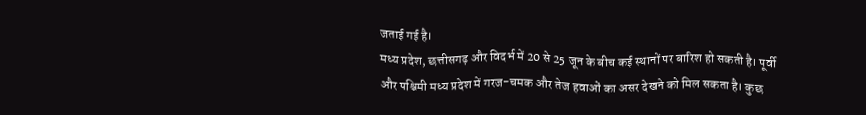जताई गई है।
मध्य प्रदेश, छत्तीसगढ़ और विदर्भ में 20 से 25 जून के बीच कई स्थानों पर बारिश हो सकती है। पूर्वी और पश्चिमी मध्य प्रदेश में गरज-चमक और तेज हवाओं का असर देखने को मिल सकता है। कुछ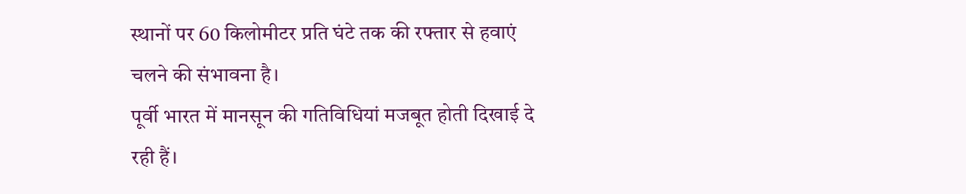स्थानों पर 60 किलोमीटर प्रति घंटे तक की रफ्तार से हवाएं चलने की संभावना है।
पूर्वी भारत में मानसून की गतिविधियां मजबूत होती दिखाई दे रही हैं।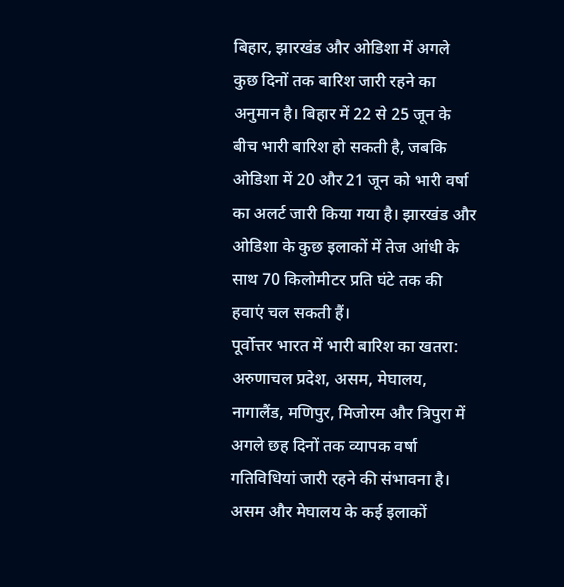बिहार, झारखंड और ओडिशा में अगले कुछ दिनों तक बारिश जारी रहने का अनुमान है। बिहार में 22 से 25 जून के बीच भारी बारिश हो सकती है, जबकि ओडिशा में 20 और 21 जून को भारी वर्षा का अलर्ट जारी किया गया है। झारखंड और ओडिशा के कुछ इलाकों में तेज आंधी के साथ 70 किलोमीटर प्रति घंटे तक की हवाएं चल सकती हैं।
पूर्वोत्तर भारत में भारी बारिश का खतरा: अरुणाचल प्रदेश, असम, मेघालय, नागालैंड, मणिपुर, मिजोरम और त्रिपुरा में अगले छह दिनों तक व्यापक वर्षा गतिविधियां जारी रहने की संभावना है। असम और मेघालय के कई इलाकों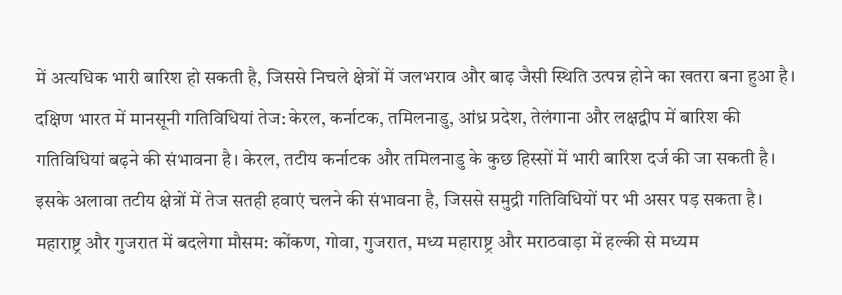में अत्यधिक भारी बारिश हो सकती है, जिससे निचले क्षेत्रों में जलभराव और बाढ़ जैसी स्थिति उत्पन्न होने का खतरा बना हुआ है।
दक्षिण भारत में मानसूनी गतिविधियां तेज: केरल, कर्नाटक, तमिलनाडु, आंध्र प्रदेश, तेलंगाना और लक्षद्वीप में बारिश की गतिविधियां बढ़ने की संभावना है। केरल, तटीय कर्नाटक और तमिलनाडु के कुछ हिस्सों में भारी बारिश दर्ज की जा सकती है। इसके अलावा तटीय क्षेत्रों में तेज सतही हवाएं चलने की संभावना है, जिससे समुद्री गतिविधियों पर भी असर पड़ सकता है।
महाराष्ट्र और गुजरात में बदलेगा मौसम: कोंकण, गोवा, गुजरात, मध्य महाराष्ट्र और मराठवाड़ा में हल्की से मध्यम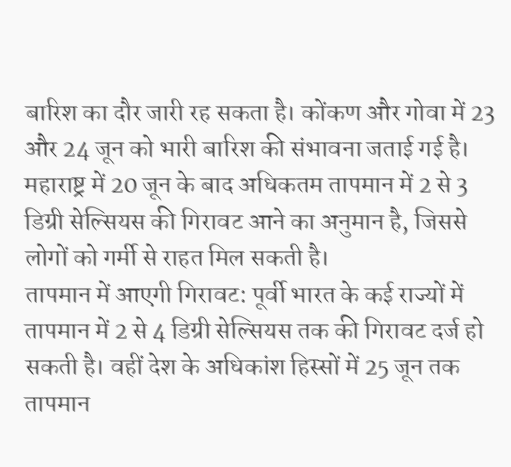बारिश का दौर जारी रह सकता है। कोंकण और गोवा में 23 और 24 जून को भारी बारिश की संभावना जताई गई है। महाराष्ट्र में 20 जून के बाद अधिकतम तापमान में 2 से 3 डिग्री सेल्सियस की गिरावट आने का अनुमान है, जिससे लोगों को गर्मी से राहत मिल सकती है।
तापमान में आएगी गिरावट: पूर्वी भारत के कई राज्यों में तापमान में 2 से 4 डिग्री सेल्सियस तक की गिरावट दर्ज हो सकती है। वहीं देश के अधिकांश हिस्सों में 25 जून तक तापमान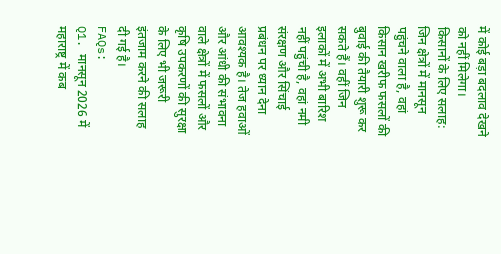में कोई बड़ा बदलाव देखने को नहीं मिलेगा।
किसानों के लिए सलाह: जिन क्षेत्रों में मानसून पहुंचने वाला है, वहां किसान खरीफ फसलों की बुवाई की तैयारी शुरू कर सकते हैं। वहीं जिन इलाकों में अभी बारिश नहीं पहुंची है, वहां नमी संरक्षण और सिंचाई प्रबंधन पर ध्यान देना आवश्यक है। तेज हवाओं और आंधी की संभावना वाले क्षेत्रों में फसलों और कृषि उपकरणों की सुरक्षा के लिए भी जरूरी इंतजाम करने की सलाह दी गई है।
FAQs:
Q1. मानसून 2026 में महाराष्ट्र में कब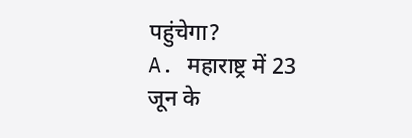पहुंचेगा?
A. महाराष्ट्र में 23 जून के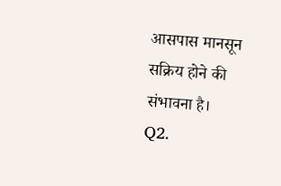आसपास मानसून सक्रिय होने की संभावना है।
Q2.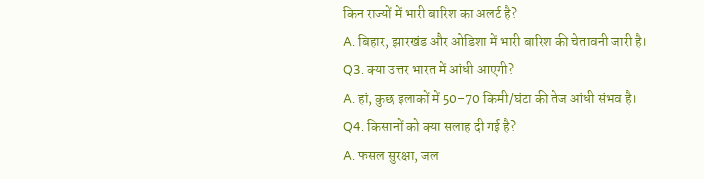किन राज्यों में भारी बारिश का अलर्ट है?
A. बिहार, झारखंड और ओडिशा में भारी बारिश की चेतावनी जारी है।
Q3. क्या उत्तर भारत में आंधी आएगी?
A. हां, कुछ इलाकों में 50–70 किमी/घंटा की तेज आंधी संभव है।
Q4. किसानों को क्या सलाह दी गई है?
A. फसल सुरक्षा, जल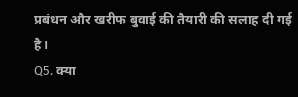प्रबंधन और खरीफ बुवाई की तैयारी की सलाह दी गई है।
Q5. क्या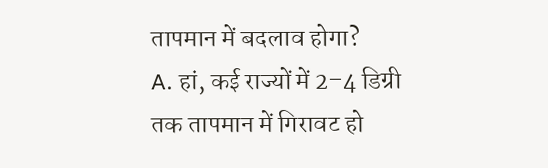तापमान में बदलाव होगा?
A. हां, कई राज्यों में 2–4 डिग्री तक तापमान में गिरावट हो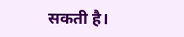सकती है।